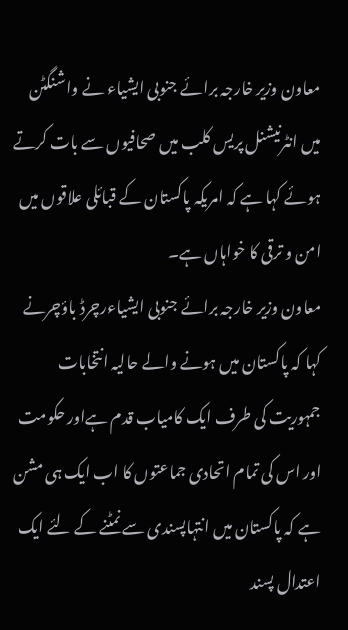معاون وزیر خارجہ برائے جنوبی ایشیاء نے واشنگٹن میں انٹرنیشنل پریس کلب میں صحافیوں سے بات کرتے ہوئے کہا ہے کہ امریکہ پاکستان کے قبائلی علاقوں میں امن و ترقی کا خواہاں ہے۔
معاون وزیر خارجہ برائے جنوبی ایشیاءرچرڈ باؤچرنے کہا کہ پاکستان میں ہونے والے حالیہ انتخابات جمہوریت کی طرف ایک کامیاب قدم ہےاور حکومت اور اس کی تمام اتحادی جماعتوں کا اب ایک ہی مشن ہے کہ پاکستان میں انتہاپسندی سے نمٹنے کے لئے ایک اعتدال پسند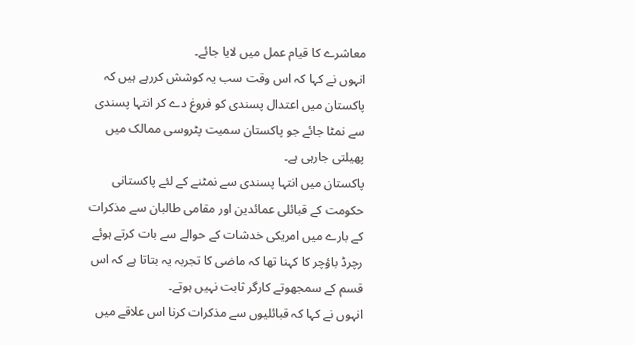معاشرے کا قیام عمل میں لایا جائے۔
انہوں نے کہا کہ اس وقت سب یہ کوشش کررہے ہیں کہ پاکستان میں اعتدال پسندی کو فروغ دے کر انتہا پسندی سے نمٹا جائے جو پاکستان سمیت پٹروسی ممالک میں پھیلتی جارہی ہے۔
پاکستان میں انتہا پسندی سے نمٹنے کے لئے پاکستانی حکومت کے قبائلی عمائدین اور مقامی طالبان سے مذکرات کے بارے میں امریکی خدشات کے حوالے سے بات کرتے ہوئے رچرڈ باؤچر کا کہنا تھا کہ ماضی کا تجربہ یہ بتاتا ہے کہ اس قسم کے سمجھوتے کارگر ثابت نہیں ہوتے۔
انہوں نے کہا کہ قبائلیوں سے مذکرات کرنا اس علاقے میں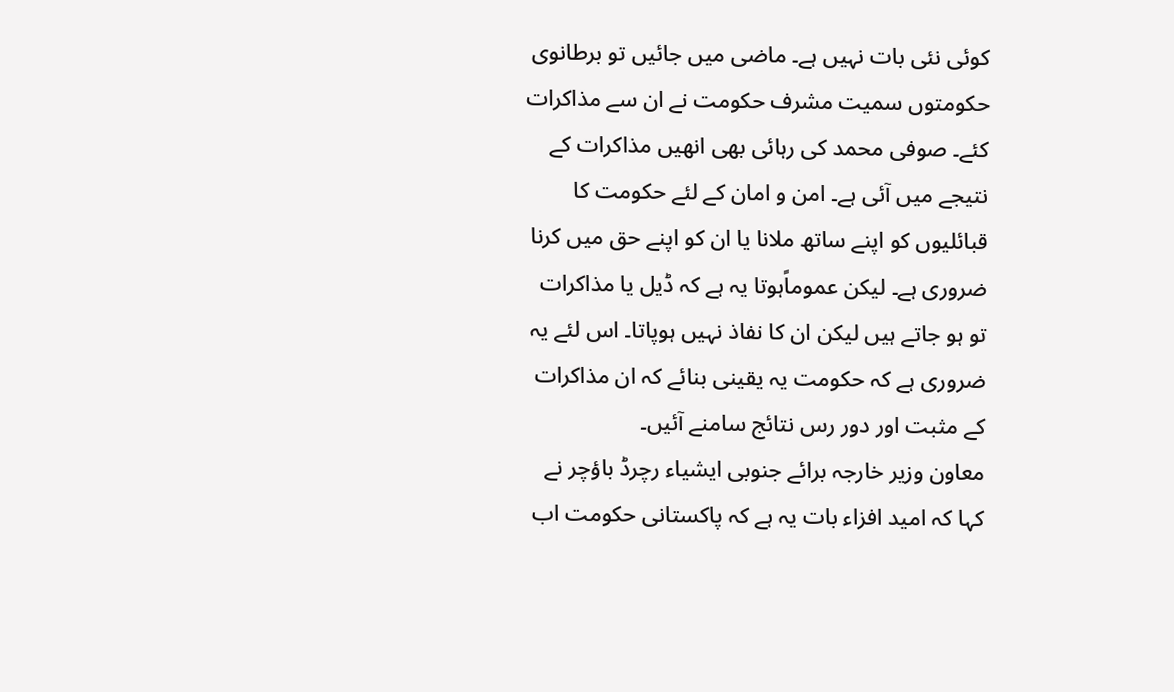کوئی نئی بات نہیں ہے۔ ماضی میں جائیں تو برطانوی حکومتوں سمیت مشرف حکومت نے ان سے مذاکرات کئے۔ صوفی محمد کی رہائی بھی انھیں مذاکرات کے نتیجے میں آئی ہے۔ امن و امان کے لئے حکومت کا قبائلیوں کو اپنے ساتھ ملانا یا ان کو اپنے حق میں کرنا ضروری ہے۔ لیکن عموماًہوتا یہ ہے کہ ڈیل یا مذاکرات تو ہو جاتے ہیں لیکن ان کا نفاذ نہیں ہوپاتا۔ اس لئے یہ ضروری ہے کہ حکومت یہ یقینی بنائے کہ ان مذاکرات کے مثبت اور دور رس نتائج سامنے آئیں۔
معاون وزیر خارجہ برائے جنوبی ایشیاء رچرڈ باؤچر نے کہا کہ امید افزاء بات یہ ہے کہ پاکستانی حکومت اب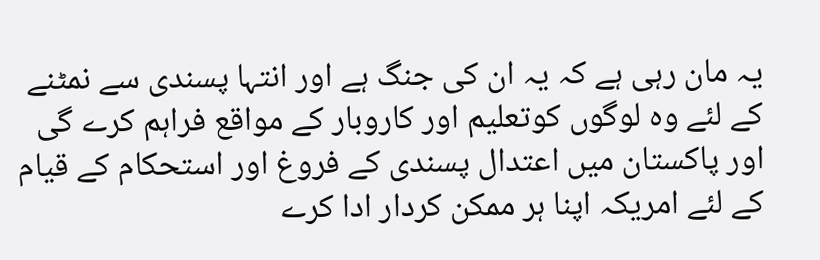یہ مان رہی ہے کہ یہ ان کی جنگ ہے اور انتہا پسندی سے نمٹنے کے لئے وہ لوگوں کوتعلیم اور کاروبار کے مواقع فراہم کرے گی اور پاکستان میں اعتدال پسندی کے فروغ اور استحکام کے قیام کے لئے امریکہ اپنا ہر ممکن کردار ادا کرے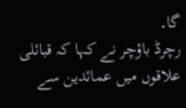گا۔
رچرڈ باؤچر نے کہا کہ قبائلی علاقوں میں عمائدین سے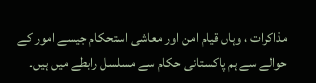مذاکرات ، وہاں قیام امن اور معاشی استحکام جیسے امور کے حوالے سے ہم پاکستانی حکام سے مسلسل رابطے میں ہیں۔